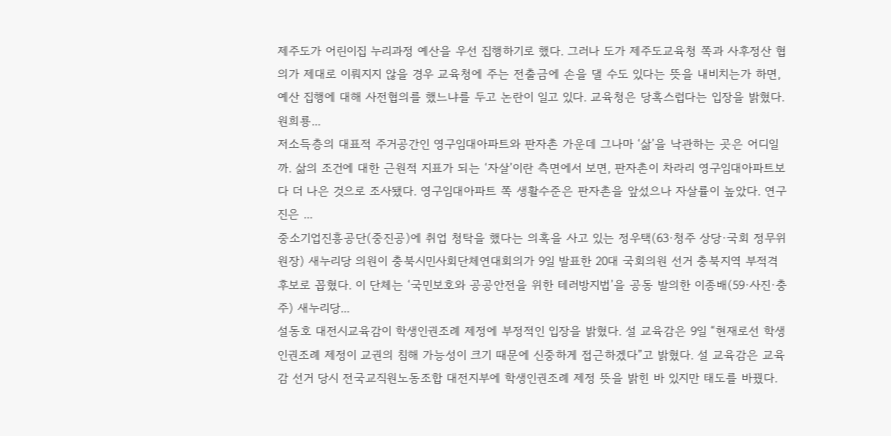제주도가 어린이집 누리과정 예산을 우선 집행하기로 했다. 그러나 도가 제주도교육청 쪽과 사후정산 협의가 제대로 이뤄지지 않을 경우 교육청에 주는 전출금에 손을 댈 수도 있다는 뜻을 내비치는가 하면, 예산 집행에 대해 사전협의를 했느냐를 두고 논란이 일고 있다. 교육청은 당혹스럽다는 입장을 밝혔다. 원희룡...
저소득층의 대표적 주거공간인 영구임대아파트와 판자촌 가운데 그나마 ‘삶’을 낙관하는 곳은 어디일까. 삶의 조건에 대한 근원적 지표가 되는 ‘자살’이란 측면에서 보면, 판자촌이 차라리 영구임대아파트보다 더 나은 것으로 조사됐다. 영구임대아파트 쪽 생활수준은 판자촌을 앞섰으나 자살률이 높았다. 연구진은 ...
중소기업진흥공단(중진공)에 취업 청탁을 했다는 의혹을 사고 있는 정우택(63·청주 상당·국회 정무위원장) 새누리당 의원이 충북시민사회단체연대회의가 9일 발표한 20대 국회의원 선거 충북지역 부적격 후보로 꼽혔다. 이 단체는 ‘국민보호와 공공안전을 위한 테러방지법’을 공동 발의한 이종배(59·사진·충주) 새누리당...
설동호 대전시교육감이 학생인권조례 제정에 부정적인 입장을 밝혔다. 설 교육감은 9일 “현재로선 학생인권조례 제정이 교권의 침해 가능성이 크기 때문에 신중하게 접근하겠다”고 밝혔다. 설 교육감은 교육감 선거 당시 전국교직원노동조합 대전지부에 학생인권조례 제정 뜻을 밝힌 바 있지만 태도를 바꿨다.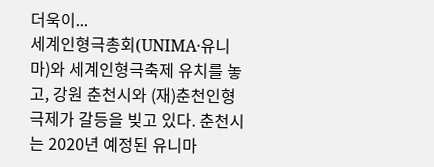더욱이...
세계인형극총회(UNIMA·유니마)와 세계인형극축제 유치를 놓고, 강원 춘천시와 (재)춘천인형극제가 갈등을 빚고 있다. 춘천시는 2020년 예정된 유니마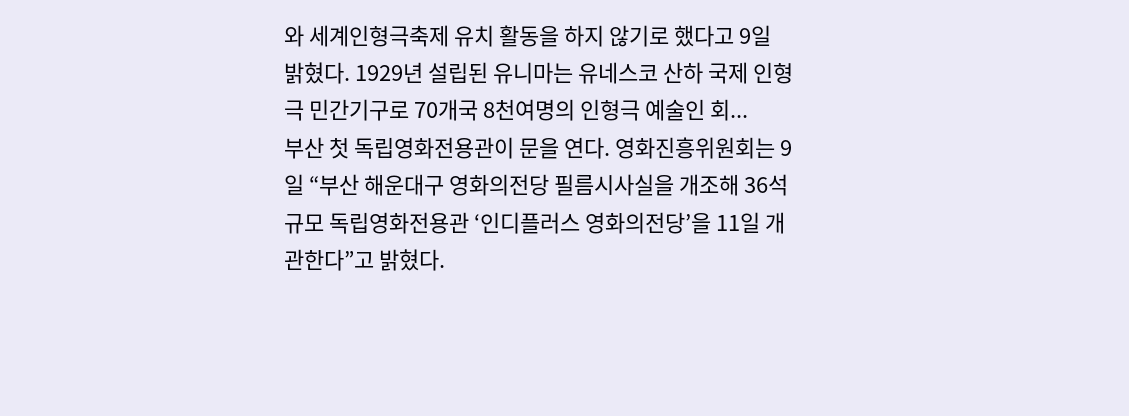와 세계인형극축제 유치 활동을 하지 않기로 했다고 9일 밝혔다. 1929년 설립된 유니마는 유네스코 산하 국제 인형극 민간기구로 70개국 8천여명의 인형극 예술인 회...
부산 첫 독립영화전용관이 문을 연다. 영화진흥위원회는 9일 “부산 해운대구 영화의전당 필름시사실을 개조해 36석 규모 독립영화전용관 ‘인디플러스 영화의전당’을 11일 개관한다”고 밝혔다.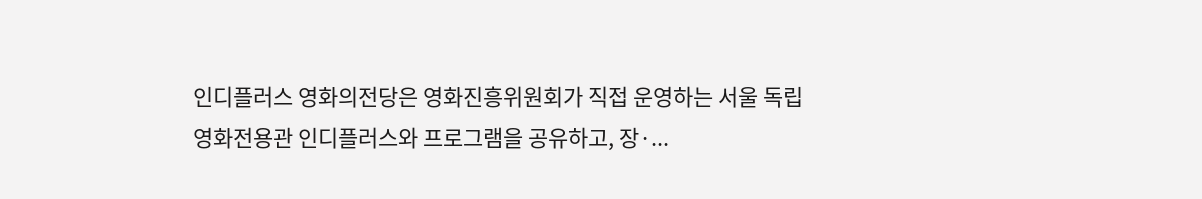인디플러스 영화의전당은 영화진흥위원회가 직접 운영하는 서울 독립영화전용관 인디플러스와 프로그램을 공유하고, 장·...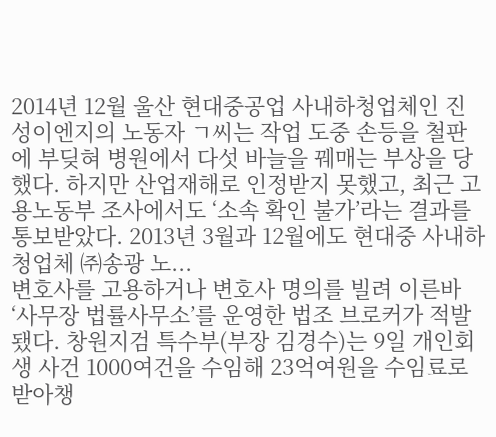2014년 12월 울산 현대중공업 사내하청업체인 진성이엔지의 노동자 ㄱ씨는 작업 도중 손등을 철판에 부딪혀 병원에서 다섯 바늘을 꿰매는 부상을 당했다. 하지만 산업재해로 인정받지 못했고, 최근 고용노동부 조사에서도 ‘소속 확인 불가’라는 결과를 통보받았다. 2013년 3월과 12월에도 현대중 사내하청업체 ㈜송광 노...
변호사를 고용하거나 변호사 명의를 빌려 이른바 ‘사무장 법률사무소’를 운영한 법조 브로커가 적발됐다. 창원지검 특수부(부장 김경수)는 9일 개인회생 사건 1000여건을 수임해 23억여원을 수임료로 받아챙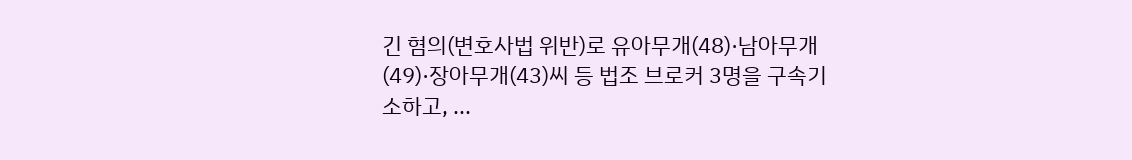긴 혐의(변호사법 위반)로 유아무개(48)·남아무개(49)·장아무개(43)씨 등 법조 브로커 3명을 구속기소하고, ...